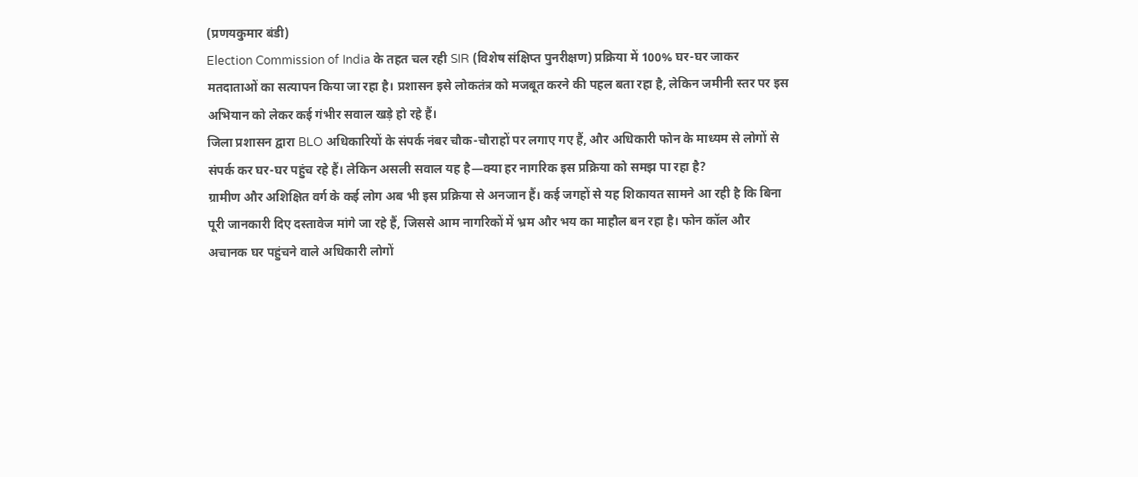(प्रणयकुमार बंडी)
Election Commission of India के तहत चल रही SIR (विशेष संक्षिप्त पुनरीक्षण) प्रक्रिया में 100% घर-घर जाकर मतदाताओं का सत्यापन किया जा रहा है। प्रशासन इसे लोकतंत्र को मजबूत करने की पहल बता रहा है, लेकिन जमीनी स्तर पर इस अभियान को लेकर कई गंभीर सवाल खड़े हो रहे हैं।
जिला प्रशासन द्वारा BLO अधिकारियों के संपर्क नंबर चौक-चौराहों पर लगाए गए हैं, और अधिकारी फोन के माध्यम से लोगों से संपर्क कर घर-घर पहुंच रहे हैं। लेकिन असली सवाल यह है—क्या हर नागरिक इस प्रक्रिया को समझ पा रहा है?
ग्रामीण और अशिक्षित वर्ग के कई लोग अब भी इस प्रक्रिया से अनजान हैं। कई जगहों से यह शिकायत सामने आ रही है कि बिना पूरी जानकारी दिए दस्तावेज मांगे जा रहे हैं, जिससे आम नागरिकों में भ्रम और भय का माहौल बन रहा है। फोन कॉल और अचानक घर पहुंचने वाले अधिकारी लोगों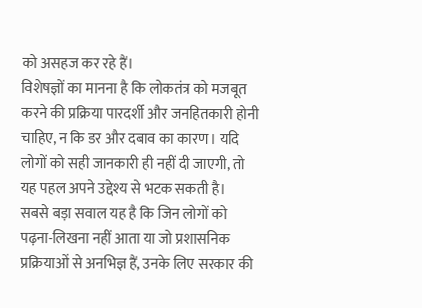को असहज कर रहे हैं।
विशेषज्ञों का मानना है कि लोकतंत्र को मजबूत करने की प्रक्रिया पारदर्शी और जनहितकारी होनी चाहिए, न कि डर और दबाव का कारण। यदि लोगों को सही जानकारी ही नहीं दी जाएगी, तो यह पहल अपने उद्देश्य से भटक सकती है।
सबसे बड़ा सवाल यह है कि जिन लोगों को पढ़ना-लिखना नहीं आता या जो प्रशासनिक प्रक्रियाओं से अनभिज्ञ हैं, उनके लिए सरकार की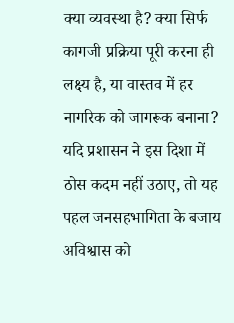क्या व्यवस्था है? क्या सिर्फ कागजी प्रक्रिया पूरी करना ही लक्ष्य है, या वास्तव में हर नागरिक को जागरूक बनाना?
यदि प्रशासन ने इस दिशा में ठोस कदम नहीं उठाए, तो यह पहल जनसहभागिता के बजाय अविश्वास को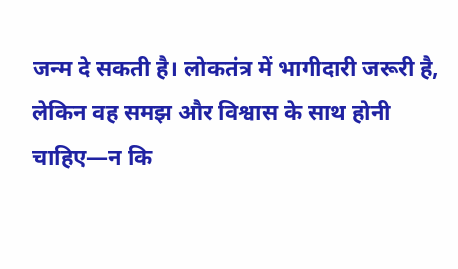जन्म दे सकती है। लोकतंत्र में भागीदारी जरूरी है, लेकिन वह समझ और विश्वास के साथ होनी चाहिए—न कि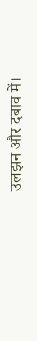उलझन और दबाव में।